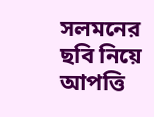সলমনের ছবি নিয়ে আপত্তি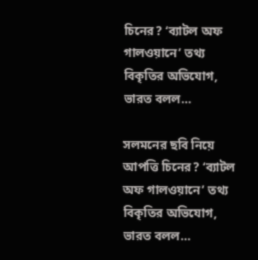চিনের? ‘ব্যাটল অফ গালওয়ানে’ তথ্য বিকৃতির অভিযোগ, ভারত বলল…

সলমনের ছবি নিয়ে আপত্তি চিনের? ‘ব্যাটল অফ গালওয়ানে’ তথ্য বিকৃতির অভিযোগ, ভারত বলল…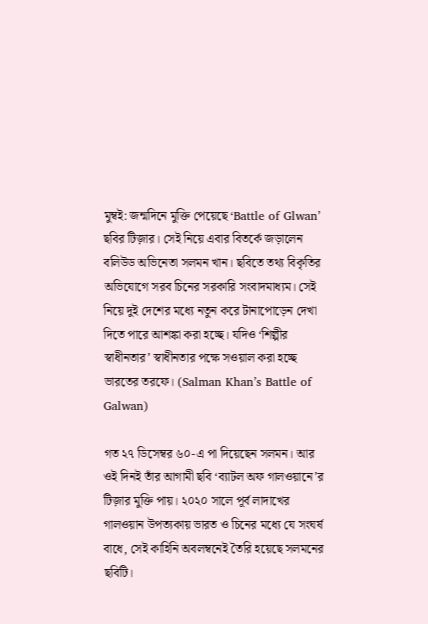মুম্বই: জন্মদিনে মুক্তি পেয়েছে ‘Battle of Glwan’ ছবির টিজ়ার। সেই নিয়ে এবার বিতর্কে জড়ালেন বলিউড অভিনেতা সলমন খান। ছবিতে তথ্য বিকৃতির অভিযোগে সরব চিনের সরকারি সংবাদমাধ্যম। সেই নিয়ে দুই দেশের মধ্যে নতুন করে টানাপোড়েন দেখা দিতে পারে আশঙ্কা করা হচ্ছে। যদিও ‘শিল্পীর স্বাধীনতার’ স্বাধীনতার পক্ষে সওয়াল করা হচ্ছে ভারতের তরফে। (Salman Khan’s Battle of Galwan)

গত ২৭ ডিসেম্বর ৬০-এ পা দিয়েছেন সলমন। আর ওই দিনই তাঁর আগামী ছবি ‘ব্যাটল অফ গালওয়ানে’র টিজ়ার মুক্তি পায়। ২০২০ সালে পূর্ব লাদাখের গালওয়ান উপত্যকায় ভারত ও চিনের মধ্যে যে সংঘর্ষ বাধে, সেই কাহিনি অবলম্বনেই তৈরি হয়েছে সলমনের ছবিটি।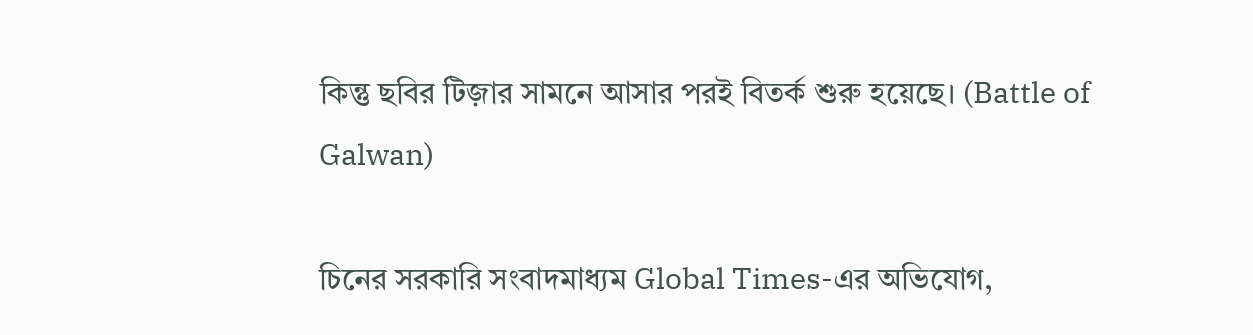কিন্তু ছবির টিজ়ার সামনে আসার পরই বিতর্ক শুরু হয়েছে। (Battle of Galwan)

চিনের সরকারি সংবাদমাধ্যম Global Times-এর অভিযোগ,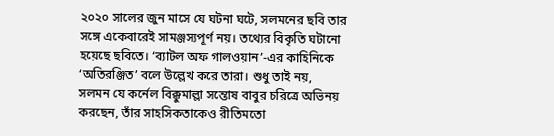২০২০ সালের জুন মাসে যে ঘটনা ঘটে, সলমনের ছবি তার সঙ্গে একেবারেই সামঞ্জস্যপূর্ণ নয়। তথ্যের বিকৃতি ঘটানো হয়েছে ছবিতে। ‘ব্যাটল অফ গালওয়ান’-এর কাহিনিকে ‘অতিরঞ্জিত’ বলে উল্লেখ করে তারা। শুধু তাই নয়, সলমন যে কর্নেল বিক্কুমাল্লা সন্তোষ বাবুর চরিত্রে অভিনয় করছেন, তাঁর সাহসিকতাকেও রীতিমতো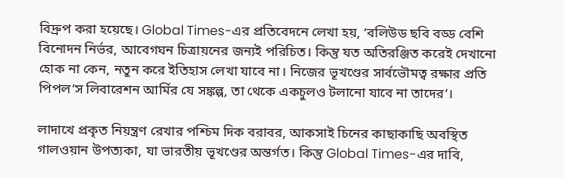বিদ্রুপ করা হয়েছে। Global Times-এর প্রতিবেদনে লেখা হয়, ‘বলিউড ছবি বড্ড বেশি বিনোদন নির্ভর, আবেগঘন চিত্রায়নের জন্যই পরিচিত। কিন্তু যত অতিরঞ্জিত করেই দেখানো হোক না কেন, নতুন করে ইতিহাস লেখা যাবে না। নিজের ভূখণ্ডের সার্বভৌমত্ব রক্ষার প্রতি পিপল’স লিবারেশন আর্মির যে সঙ্কল্প, তা থেকে একচুলও টলানো যাবে না তাদের’।

লাদাখে প্রকৃত নিয়ন্ত্রণ রেখার পশ্চিম দিক বরাবর, আকসাই চিনের কাছাকাছি অবস্থিত গালওয়ান উপত্যকা, যা ভারতীয় ভূখণ্ডের অন্তর্গত। কিন্তু Global Times-এর দাবি,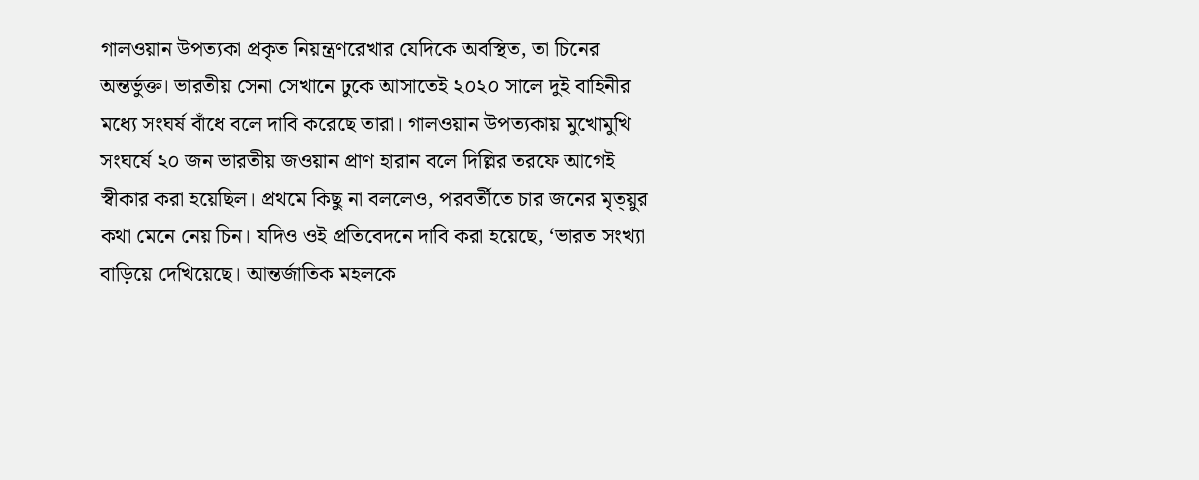গালওয়ান উপত্যকা প্রকৃত নিয়ন্ত্রণরেখার যেদিকে অবস্থিত, তা চিনের অন্তর্ভুক্ত। ভারতীয় সেনা সেখানে ঢুকে আসাতেই ২০২০ সালে দুই বাহিনীর মধ্যে সংঘর্ষ বাঁধে বলে দাবি করেছে তারা। গালওয়ান উপত্যকায় মুখোমুখি সংঘর্ষে ২০ জন ভারতীয় জওয়ান প্রাণ হারান বলে দিল্লির তরফে আগেই স্বীকার করা হয়েছিল। প্রথমে কিছু না বললেও, পরবর্তীতে চার জনের মৃত্য়ুর কথা মেনে নেয় চিন। যদিও ওই প্রতিবেদনে দাবি করা হয়েছে, ‘ভারত সংখ্যা বাড়িয়ে দেখিয়েছে। আন্তর্জাতিক মহলকে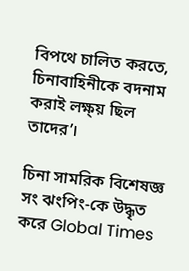বিপথে চালিত করতে, চিনাবাহিনীকে বদনাম করাই লক্ষ্য় ছিল তাদের’।

চিনা সামরিক বিশেষজ্ঞ সং ঝংপিং-কে উদ্ধৃত করে Global Times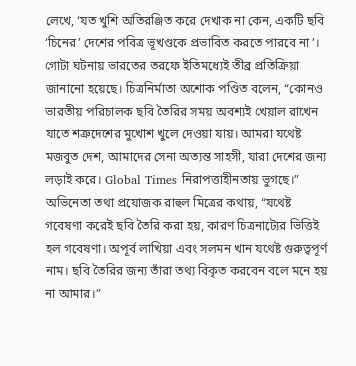লেখে, ‘যত খুশি অতিরঞ্জিত করে দেখাক না কেন, একটি ছবি ‘চিনের’ দেশের পবিত্র ভূখণ্ডকে প্রভাবিত করতে পারবে না’। গোটা ঘটনায় ভারতের তরফে ইতিমধ্যেই তীব্র প্রতিক্রিয়া জানানো হয়েছে। চিত্রনির্মাতা অশোক পণ্ডিত বলেন, “কোনও ভারতীয় পরিচালক ছবি তৈরির সময় অবশ্যই খেয়াল রাখেন যাতে শত্রুদেশের মুখোশ খুলে দেওয়া যায়। আমরা যথেষ্ট মজবুত দেশ, আমাদের সেনা অত্যন্ত সাহসী, যারা দেশের জন্য লড়াই করে। Global Times নিরাপত্তাহীনতায় ভুগছে।” অভিনেতা তথা প্রযোজক রাহুল মিত্রের কথায়, “যথেষ্ট গবেষণা করেই ছবি তৈরি করা হয়, কারণ চিত্রনাট্যের ভিত্তিই হল গবেষণা। অপূর্ব লাখিয়া এবং সলমন খান যথেষ্ট গুরুত্বপূর্ণ নাম। ছবি তৈরির জন্য তাঁরা তথ্য বিকৃত করবেন বলে মনে হয় না আমার।”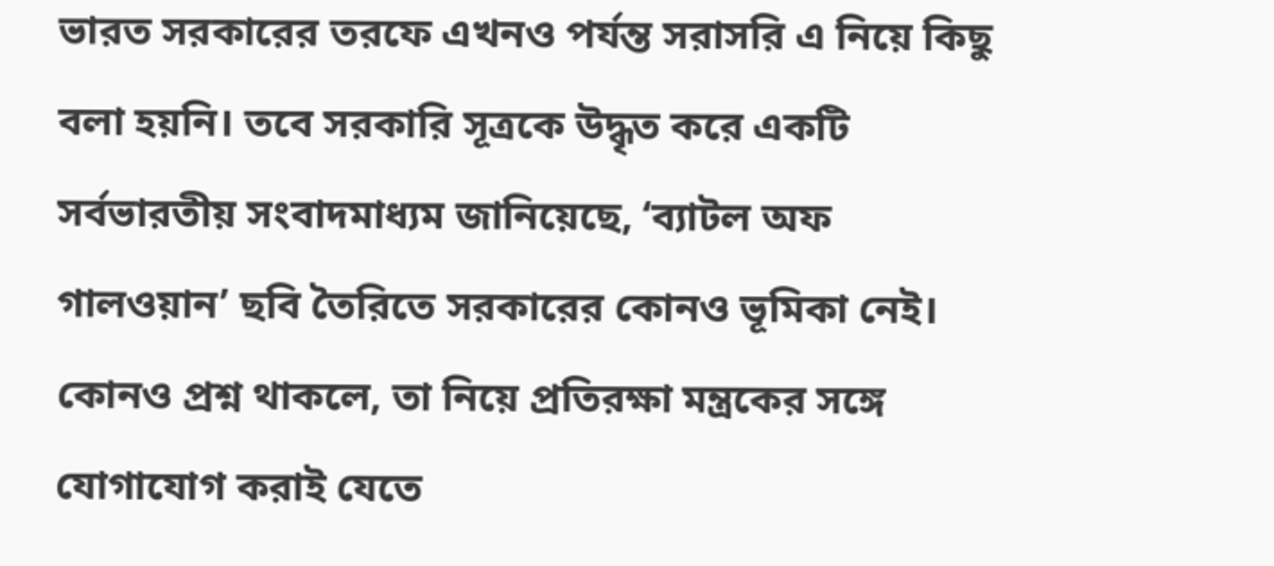ভারত সরকারের তরফে এখনও পর্যন্ত সরাসরি এ নিয়ে কিছু বলা হয়নি। তবে সরকারি সূত্রকে উদ্ধৃত করে একটি সর্বভারতীয় সংবাদমাধ্যম জানিয়েছে, ‘ব্যাটল অফ গালওয়ান’ ছবি তৈরিতে সরকারের কোনও ভূমিকা নেই। কোনও প্রশ্ন থাকলে, তা নিয়ে প্রতিরক্ষা মন্ত্রকের সঙ্গে যোগাযোগ করাই যেতে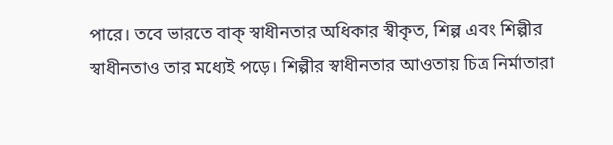পারে। তবে ভারতে বাক্ স্বাধীনতার অধিকার স্বীকৃত, শিল্প এবং শিল্পীর স্বাধীনতাও তার মধ্যেই পড়ে। শিল্পীর স্বাধীনতার আওতায় চিত্র নির্মাতারা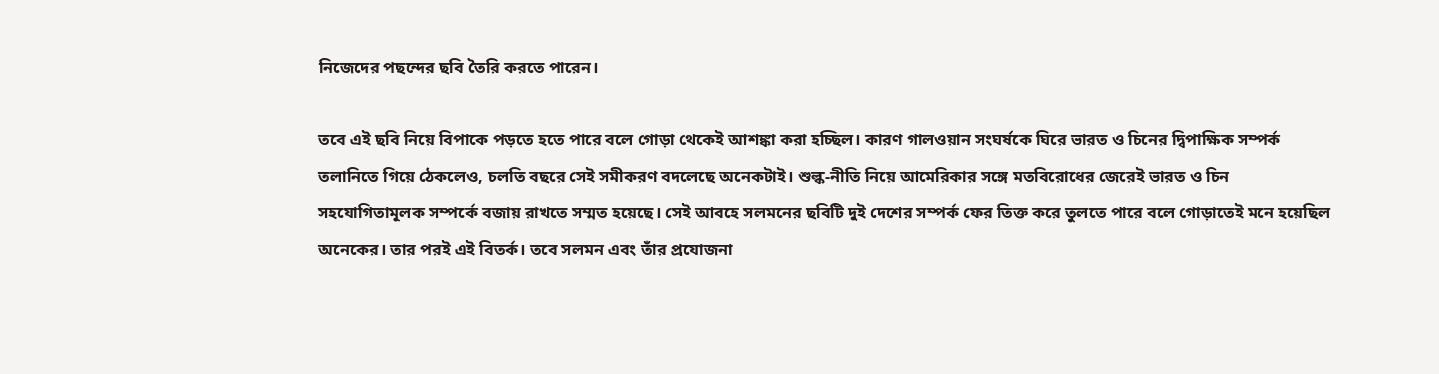নিজেদের পছন্দের ছবি তৈরি করতে পারেন।

তবে এই ছবি নিয়ে বিপাকে পড়তে হতে পারে বলে গোড়া থেকেই আশঙ্কা করা হচ্ছিল। কারণ গালওয়ান সংঘর্ষকে ঘিরে ভারত ও চিনের দ্বিপাক্ষিক সম্পর্ক তলানিতে গিয়ে ঠেকলেও, চলতি বছরে সেই সমীকরণ বদলেছে অনেকটাই। শুল্ক-নীতি নিয়ে আমেরিকার সঙ্গে মতবিরোধের জেরেই ভারত ও চিন সহযোগিতামূলক সম্পর্কে বজায় রাখতে সম্মত হয়েছে। সেই আবহে সলমনের ছবিটি দুই দেশের সম্পর্ক ফের তিক্ত করে তুলতে পারে বলে গোড়াতেই মনে হয়েছিল অনেকের। তার পরই এই বিতর্ক। তবে সলমন এবং তাঁর প্রযোজনা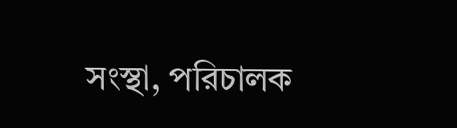সংস্থা, পরিচালক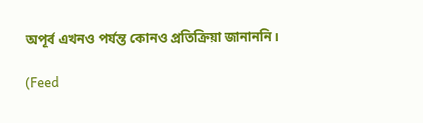অপূর্ব এখনও পর্যন্ত কোনও প্রতিক্রিয়া জানাননি।

(Feed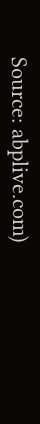Source: abplive.com)